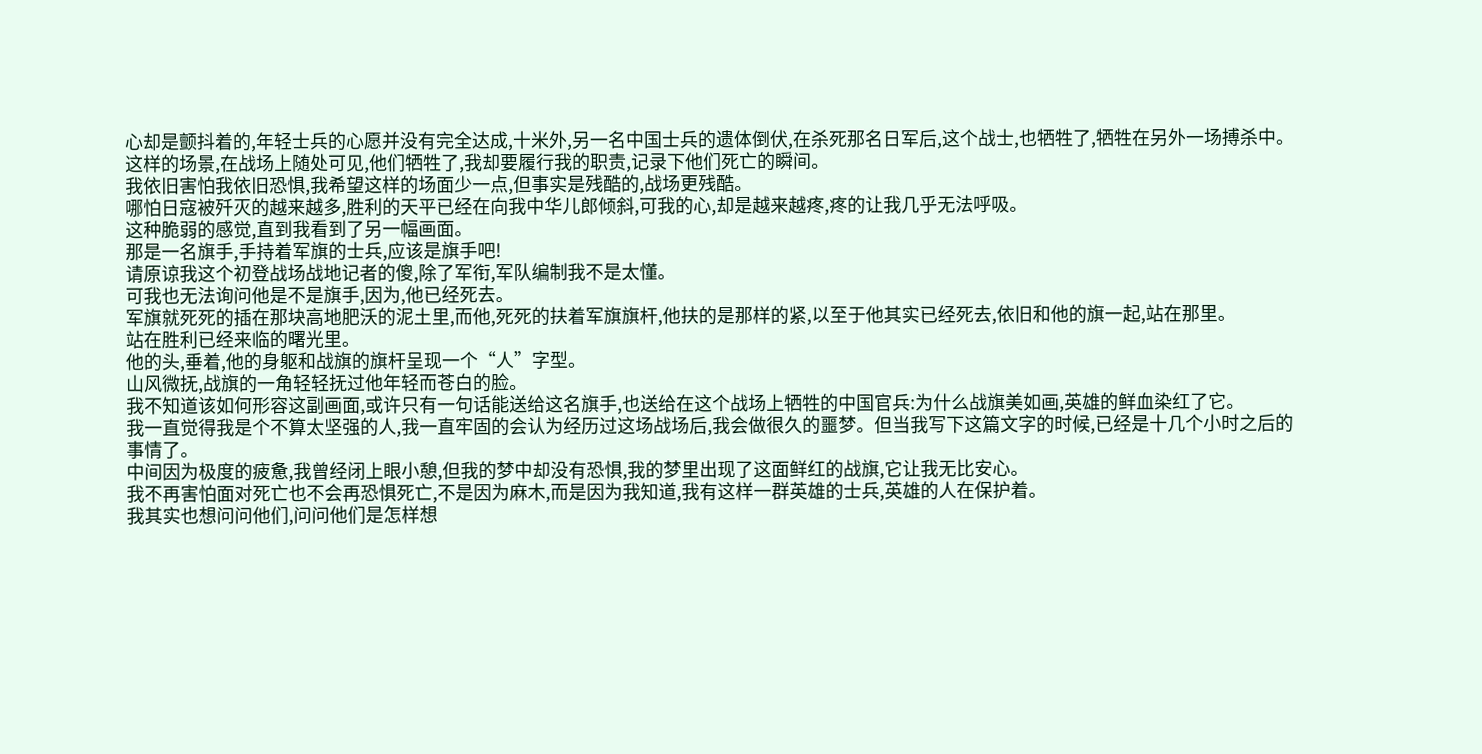心却是颤抖着的,年轻士兵的心愿并没有完全达成,十米外,另一名中国士兵的遗体倒伏,在杀死那名日军后,这个战士,也牺牲了,牺牲在另外一场搏杀中。
这样的场景,在战场上随处可见,他们牺牲了,我却要履行我的职责,记录下他们死亡的瞬间。
我依旧害怕我依旧恐惧,我希望这样的场面少一点,但事实是残酷的,战场更残酷。
哪怕日寇被歼灭的越来越多,胜利的天平已经在向我中华儿郎倾斜,可我的心,却是越来越疼,疼的让我几乎无法呼吸。
这种脆弱的感觉,直到我看到了另一幅画面。
那是一名旗手,手持着军旗的士兵,应该是旗手吧!
请原谅我这个初登战场战地记者的傻,除了军衔,军队编制我不是太懂。
可我也无法询问他是不是旗手,因为,他已经死去。
军旗就死死的插在那块高地肥沃的泥土里,而他,死死的扶着军旗旗杆,他扶的是那样的紧,以至于他其实已经死去,依旧和他的旗一起,站在那里。
站在胜利已经来临的曙光里。
他的头,垂着,他的身躯和战旗的旗杆呈现一个“人”字型。
山风微抚,战旗的一角轻轻抚过他年轻而苍白的脸。
我不知道该如何形容这副画面,或许只有一句话能送给这名旗手,也送给在这个战场上牺牲的中国官兵:为什么战旗美如画,英雄的鲜血染红了它。
我一直觉得我是个不算太坚强的人,我一直牢固的会认为经历过这场战场后,我会做很久的噩梦。但当我写下这篇文字的时候,已经是十几个小时之后的事情了。
中间因为极度的疲惫,我曾经闭上眼小憩,但我的梦中却没有恐惧,我的梦里出现了这面鲜红的战旗,它让我无比安心。
我不再害怕面对死亡也不会再恐惧死亡,不是因为麻木,而是因为我知道,我有这样一群英雄的士兵,英雄的人在保护着。
我其实也想问问他们,问问他们是怎样想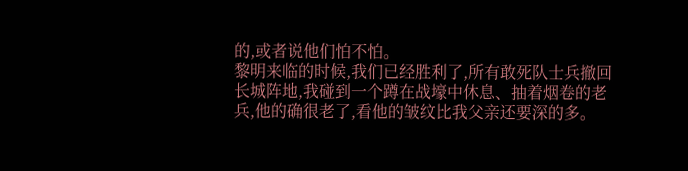的,或者说他们怕不怕。
黎明来临的时候,我们已经胜利了,所有敢死队士兵撤回长城阵地,我碰到一个蹲在战壕中休息、抽着烟卷的老兵,他的确很老了,看他的皱纹比我父亲还要深的多。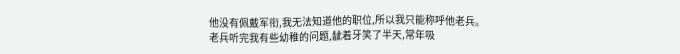他没有佩戴军衔,我无法知道他的职位,所以我只能称呼他老兵。
老兵听完我有些幼稚的问题,龇着牙笑了半天,常年吸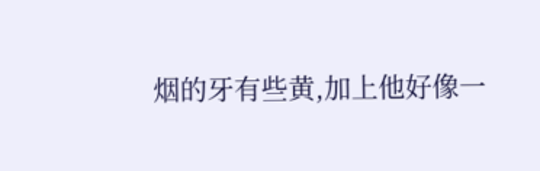烟的牙有些黄,加上他好像一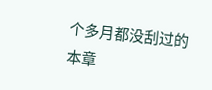个多月都没刮过的
本章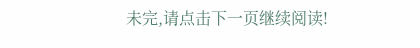未完,请点击下一页继续阅读!